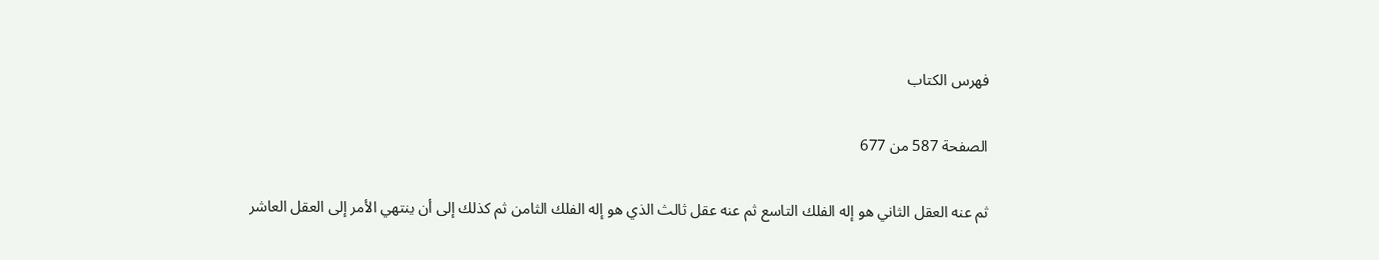فهرس الكتاب

الصفحة 587 من 677

ثم عنه العقل الثاني هو إله الفلك التاسع ثم عنه عقل ثالث الذي هو إله الفلك الثامن ثم كذلك إلى أن ينتهي الأمر إلى العقل العاشر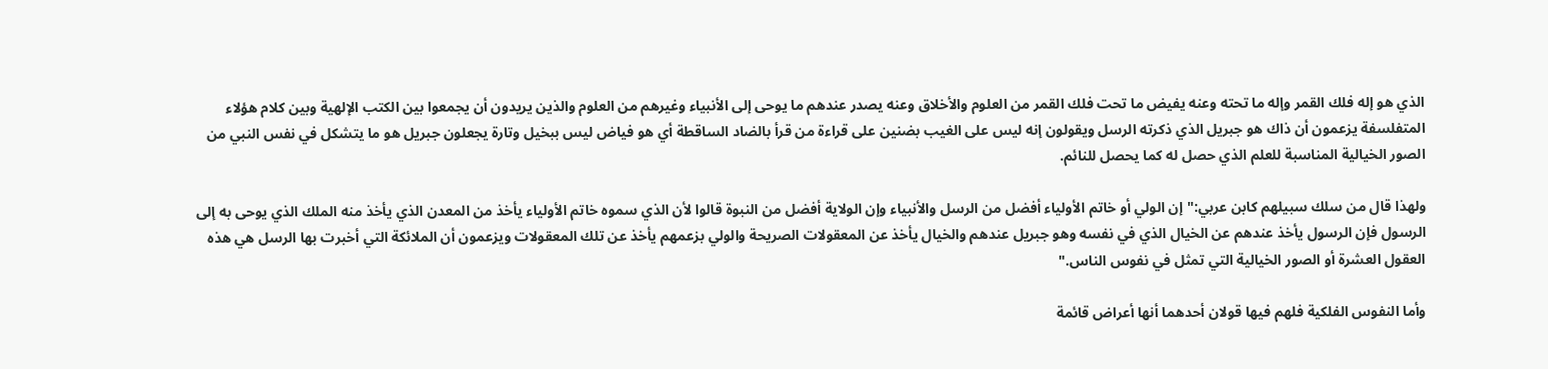الذي هو إله فلك القمر وإله ما تحته وعنه يفيض ما تحت فلك القمر من العلوم والأخلاق وعنه يصدر عندهم ما يوحى إلى الأنبياء وغيرهم من العلوم والذين يريدون أن يجمعوا بين الكتب الإلهية وبين كلام هؤلاء المتفلسفة يزعمون أن ذاك هو جبريل الذي ذكرته الرسل ويقولون إنه ليس على الغيب بضنين على قراءة من قرأ بالضاد الساقطة أي هو فياض ليس ببخيل وتارة يجعلون جبريل هو ما يتشكل في نفس النبي من الصور الخيالية المناسبة للعلم الذي حصل له كما يحصل للنائم.

ولهذا قال من سلك سبيلهم كابن عربي:"إن الولي أو خاتم الأولياء أفضل من الرسل والأنبياء وإن الولاية أفضل من النبوة قالوا لأن الذي سموه خاتم الأولياء يأخذ من المعدن الذي يأخذ منه الملك الذي يوحى به إلى الرسول فإن الرسول يأخذ عندهم عن الخيال الذي في نفسه وهو جبريل عندهم والخيال يأخذ عن المعقولات الصريحة والولي بزعمهم يأخذ عن تلك المعقولات ويزعمون أن الملائكة التي أخبرت بها الرسل هي هذه العقول العشرة أو الصور الخيالية التي تمثل في نفوس الناس."

وأما النفوس الفلكية فلهم فيها قولان أحدهما أنها أعراض قائمة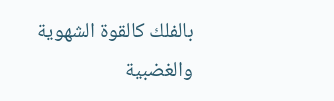بالفلك كالقوة الشهوية والغضبية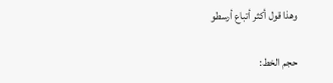وهذا قول أكثر أتباع أرسطو

حجم الخط: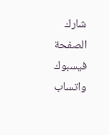شارك الصفحة
فيسبوك واتساب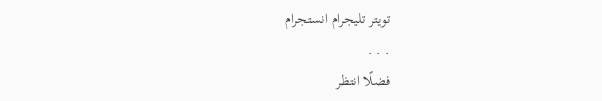تويتر تليجرام انستجرام
. . .
فضلًا انتظر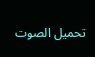تحميل الصوت